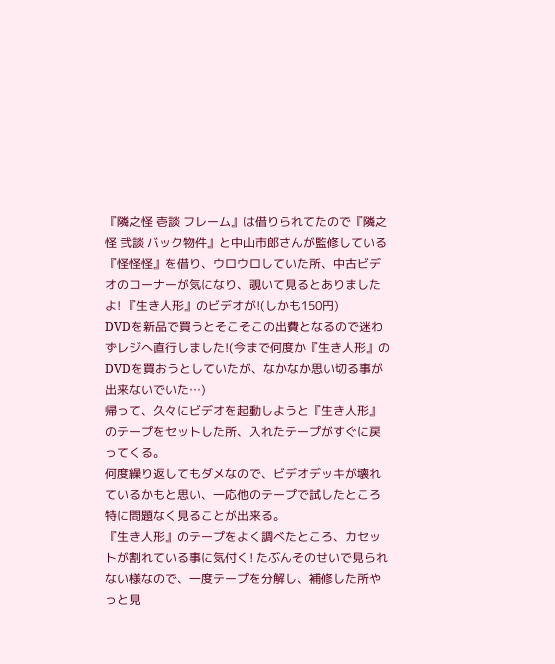『隣之怪 壱談 フレーム』は借りられてたので『隣之怪 弐談 バック物件』と中山市郎さんが監修している『怪怪怪』を借り、ウロウロしていた所、中古ビデオのコーナーが気になり、覗いて見るとありましたよ! 『生き人形』のビデオが!(しかも150円)
DVDを新品で買うとそこそこの出費となるので迷わずレジへ直行しました!(今まで何度か『生き人形』のDVDを買おうとしていたが、なかなか思い切る事が出来ないでいた…)
帰って、久々にビデオを起動しようと『生き人形』のテープをセットした所、入れたテープがすぐに戻ってくる。
何度繰り返してもダメなので、ビデオデッキが壊れているかもと思い、一応他のテープで試したところ特に問題なく見ることが出来る。
『生き人形』のテープをよく調べたところ、カセットが割れている事に気付く! たぶんそのせいで見られない様なので、一度テープを分解し、補修した所やっと見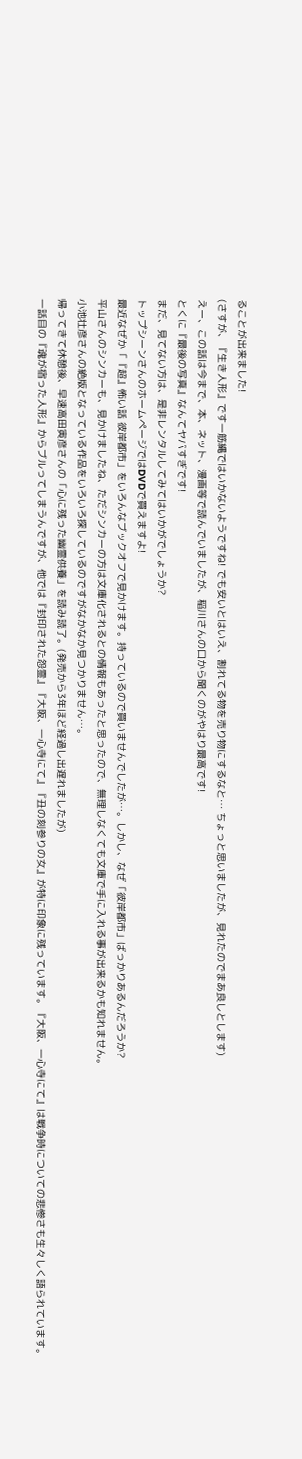ることが出来ました!
(さすが、『生き人形』です一筋縄ではいかないようですね! でも安いとはいえ、割れてる物を売り物にするなと… ちょっと思いましたが、見れたのでまあ良しとします)
えー、この話は今まで、本、ネット、漫画等で読んでいましたが、稲川さんの口から聞くのがやはり最高です!
とくに『最後の写真』なんてヤバすぎです!
まだ、見てない方は、是非レンタルしてみてはいかがでしょうか?
トップシーンさんのホームページではDVDで買えますよ!
最近なぜか「『超』怖い話 彼岸都市」をいろんなブックオフで見かけます。持っているので買いませんでしたが…。しかし、なぜ「彼岸都市」ばっかりあるんだろうか?
平山さんのシンカーも、見かけましたね、ただシンカーの方は文庫化されるとの情報もあったと思ったので、無理しなくても文庫で手に入れる事が出来るかも知れません。
小池壮彦さんの絶版となっている作品をいろいろ探しているのですがなかなか見つかりません…。
帰ってきて休憩後、早速高田寅彦さんの「心に残った幽霊供養」を読み読了。(発売から3年ほど経過し出遅れましたが)
一話目の『魂が宿った人形』からブルってしまうんですが、他では『封印された怨霊』『大阪、一心寺にて』『丑の刻参りの女』が特に印象に残っています。『大阪、一心寺にて』は戦争時についての悲惨さも生々しく語られています。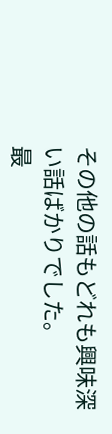その他の話もどれも興味深い話ばかりでした。
最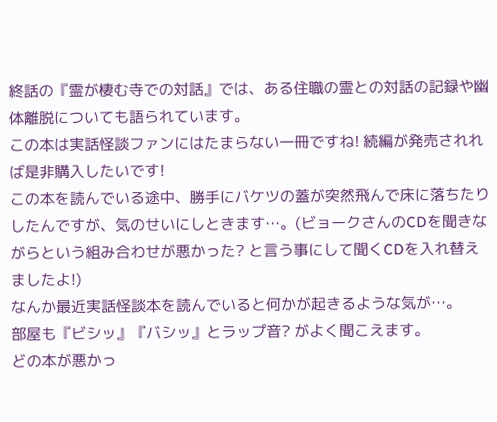終話の『霊が棲む寺での対話』では、ある住職の霊との対話の記録や幽体離脱についても語られています。
この本は実話怪談ファンにはたまらない一冊ですね! 続編が発売されれば是非購入したいです!
この本を読んでいる途中、勝手にバケツの蓋が突然飛んで床に落ちたりしたんですが、気のせいにしときます…。(ビョークさんのCDを聞きながらという組み合わせが悪かった? と言う事にして聞くCDを入れ替えましたよ!)
なんか最近実話怪談本を読んでいると何かが起きるような気が…。
部屋も『ビシッ』『バシッ』とラップ音? がよく聞こえます。
どの本が悪かっ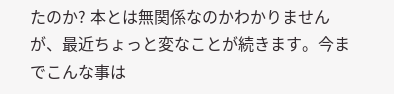たのか? 本とは無関係なのかわかりませんが、最近ちょっと変なことが続きます。今までこんな事は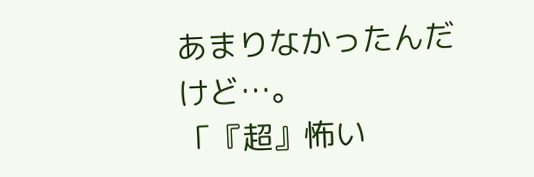あまりなかったんだけど…。
「『超』怖い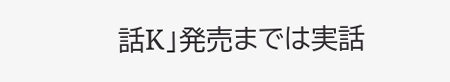話Κ」発売までは実話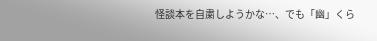怪談本を自粛しようかな…、でも「幽」くら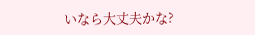いなら大丈夫かな?